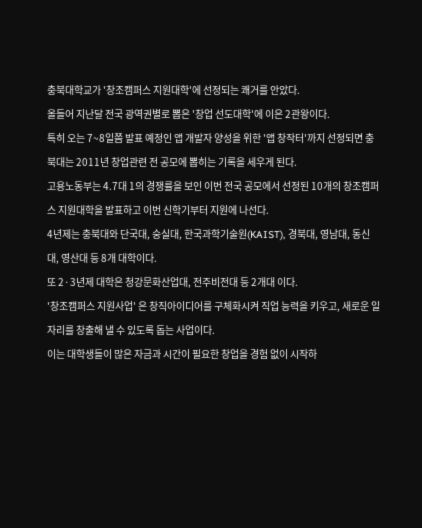충북대학교가 '창조캠퍼스 지원대학'에 선정되는 쾌거를 안았다.
올들어 지난달 전국 광역권별로 뽑은 '창업 선도대학'에 이은 2관왕이다.
특히 오는 7~8일쯤 발표 예정인 앱 개발자 양성을 위한 '앱 창작터'까지 선정되면 충북대는 2011년 창업관련 전 공모에 뽑히는 기록을 세우게 된다.
고용노동부는 4.7대 1의 경쟁률을 보인 이번 전국 공모에서 선정된 10개의 창조캠퍼스 지원대학을 발표하고 이번 신학기부터 지원에 나선다.
4년제는 충북대와 단국대, 숭실대, 한국과학기술원(KAIST), 경북대, 영남대, 동신대, 영산대 등 8개 대학이다.
또 2·3년제 대학은 청강문화산업대, 전주비전대 등 2개대 이다.
'창조캠퍼스 지원사업' 은 창직아이디어를 구체화시켜 직업 능력을 키우고, 새로운 일자리를 창출해 낼 수 있도록 돕는 사업이다.
이는 대학생들이 많은 자금과 시간이 필요한 창업을 경험 없이 시작하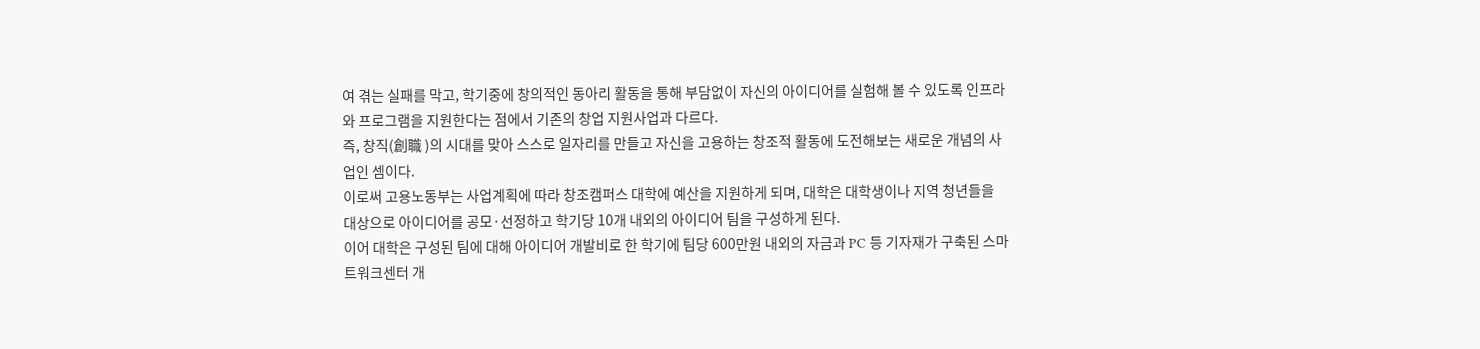여 겪는 실패를 막고, 학기중에 창의적인 동아리 활동을 통해 부담없이 자신의 아이디어를 실험해 볼 수 있도록 인프라와 프로그램을 지원한다는 점에서 기존의 창업 지원사업과 다르다.
즉, 창직(創職 )의 시대를 맞아 스스로 일자리를 만들고 자신을 고용하는 창조적 활동에 도전해보는 새로운 개념의 사업인 셈이다.
이로써 고용노동부는 사업계획에 따라 창조캠퍼스 대학에 예산을 지원하게 되며, 대학은 대학생이나 지역 청년들을 대상으로 아이디어를 공모·선정하고 학기당 10개 내외의 아이디어 팀을 구성하게 된다.
이어 대학은 구성된 팀에 대해 아이디어 개발비로 한 학기에 팀당 600만원 내외의 자금과 PC 등 기자재가 구축된 스마트워크센터 개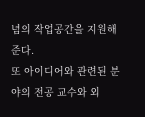념의 작업공간을 지원해 준다.
또 아이디어와 관련된 분야의 전공 교수와 외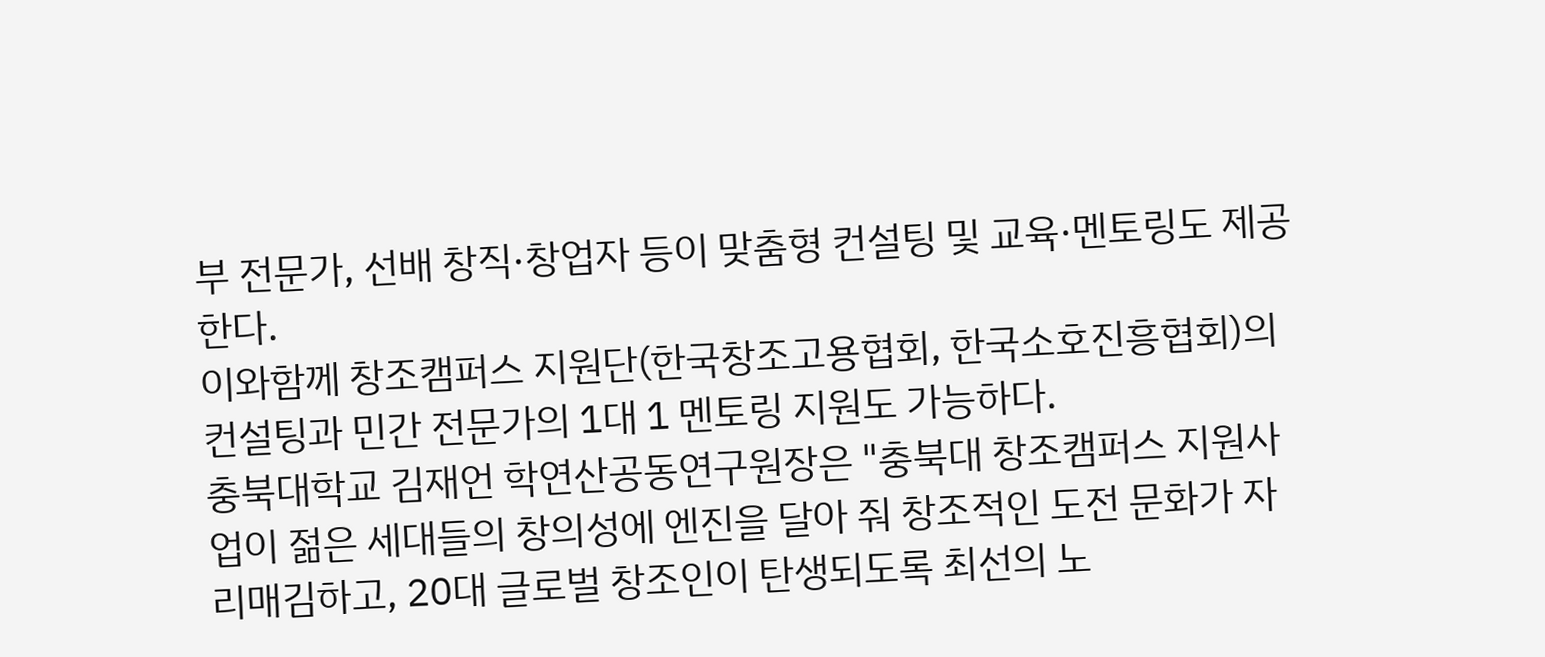부 전문가, 선배 창직·창업자 등이 맞춤형 컨설팅 및 교육·멘토링도 제공한다.
이와함께 창조캠퍼스 지원단(한국창조고용협회, 한국소호진흥협회)의 컨설팅과 민간 전문가의 1대 1 멘토링 지원도 가능하다.
충북대학교 김재언 학연산공동연구원장은 "충북대 창조캠퍼스 지원사업이 젊은 세대들의 창의성에 엔진을 달아 줘 창조적인 도전 문화가 자리매김하고, 20대 글로벌 창조인이 탄생되도록 최선의 노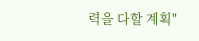력을 다할 계획"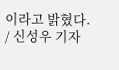이라고 밝혔다.
/ 신성우 기자